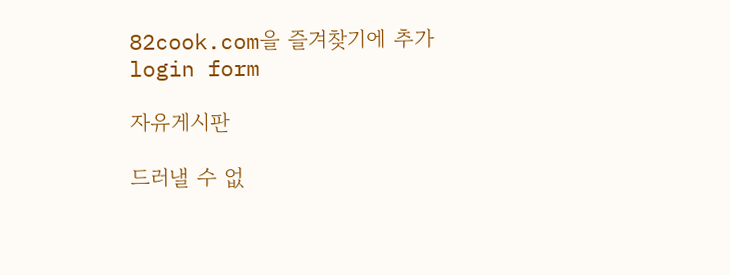82cook.com을 즐겨찾기에 추가
login form

자유게시판

드러낼 수 없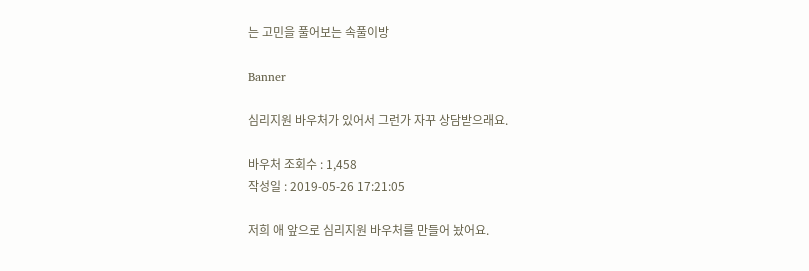는 고민을 풀어보는 속풀이방

Banner

심리지원 바우처가 있어서 그런가 자꾸 상담받으래요.

바우처 조회수 : 1,458
작성일 : 2019-05-26 17:21:05

저희 애 앞으로 심리지원 바우처를 만들어 놨어요.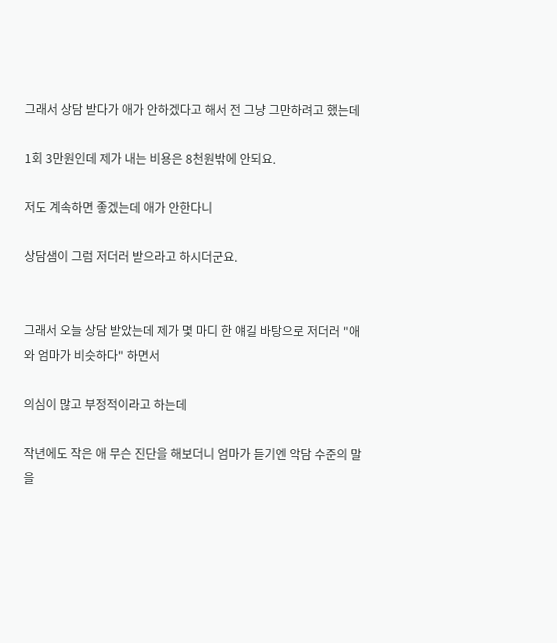그래서 상담 받다가 애가 안하겠다고 해서 전 그냥 그만하려고 했는데

1회 3만원인데 제가 내는 비용은 8천원밖에 안되요.

저도 계속하면 좋겠는데 애가 안한다니

상담샘이 그럼 저더러 받으라고 하시더군요.


그래서 오늘 상담 받았는데 제가 몇 마디 한 얘길 바탕으로 저더러 "애와 엄마가 비슷하다" 하면서

의심이 많고 부정적이라고 하는데

작년에도 작은 애 무슨 진단을 해보더니 엄마가 듣기엔 악담 수준의 말을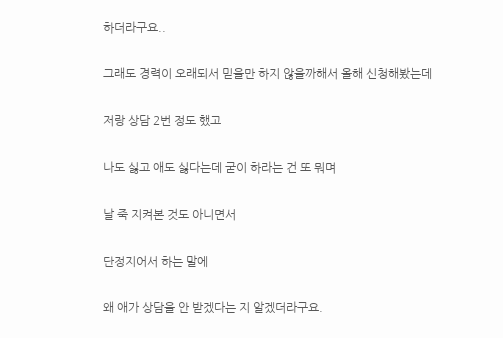하더라구요..

그래도 경력이 오래되서 믿을만 하지 않을까해서 올해 신청해봤는데

저랑 상담 2번 정도 했고

나도 싫고 애도 싫다는데 굳이 하라는 건 또 뭐며

날 죽 지켜본 것도 아니면서

단정지어서 하는 말에

왜 애가 상담을 안 받겠다는 지 알겠더라구요.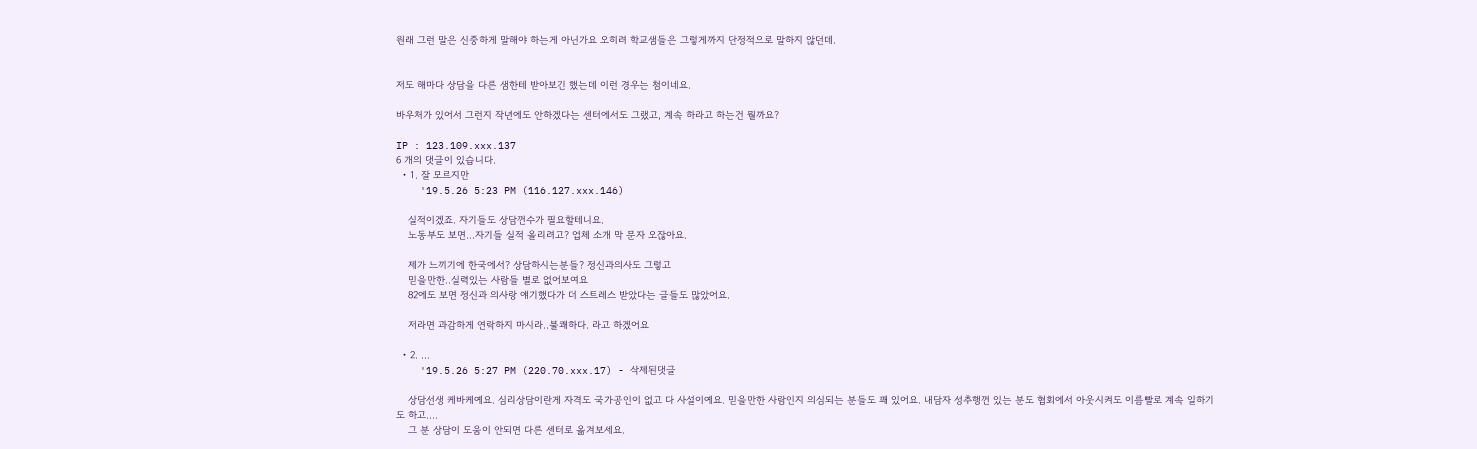원래 그런 말은 신중하게 말해야 하는게 아닌가요 오히려 학교샘들은 그렇게까지 단정적으로 말하지 않던데.


저도 해마다 상담을 다른 샘한테 받아보긴 했는데 이런 경우는 첨이네요.

바우처가 있어서 그런지 작년에도 안하겠다는 센터에서도 그랬고, 계속 하라고 하는건 뭘까요?

IP : 123.109.xxx.137
6 개의 댓글이 있습니다.
  • 1. 잘 모르지만
    '19.5.26 5:23 PM (116.127.xxx.146)

    실적이겠죠. 자기들도 상담껀수가 필요할테니요.
    노동부도 보면...자기들 실적 올리려고? 업체 소개 막 문자 오잖아요.

    제가 느끼기에 한국에서? 상담하시는분들? 정신과의사도 그렇고
    믿을만한..실력있는 사람들 별로 없어보여요
    82에도 보면 정신과 의사랑 얘기했다가 더 스트레스 받았다는 글들도 많았어요.

    저라면 과감하게 연락하지 마시라..불쾌하다. 라고 하겠어요

  • 2. ...
    '19.5.26 5:27 PM (220.70.xxx.17) - 삭제된댓글

    상담선생 케바케예요. 심리상담이란게 자격도 국가공인이 없고 다 사설이예요. 믿을만한 사람인지 의심되는 분들도 꽤 있어요. 내담자 성추행껀 있는 분도 협회에서 아웃시켜도 이름빨로 계속 일하기도 하고....
    그 분 상담이 도움이 안되면 다른 센터로 옮겨보세요.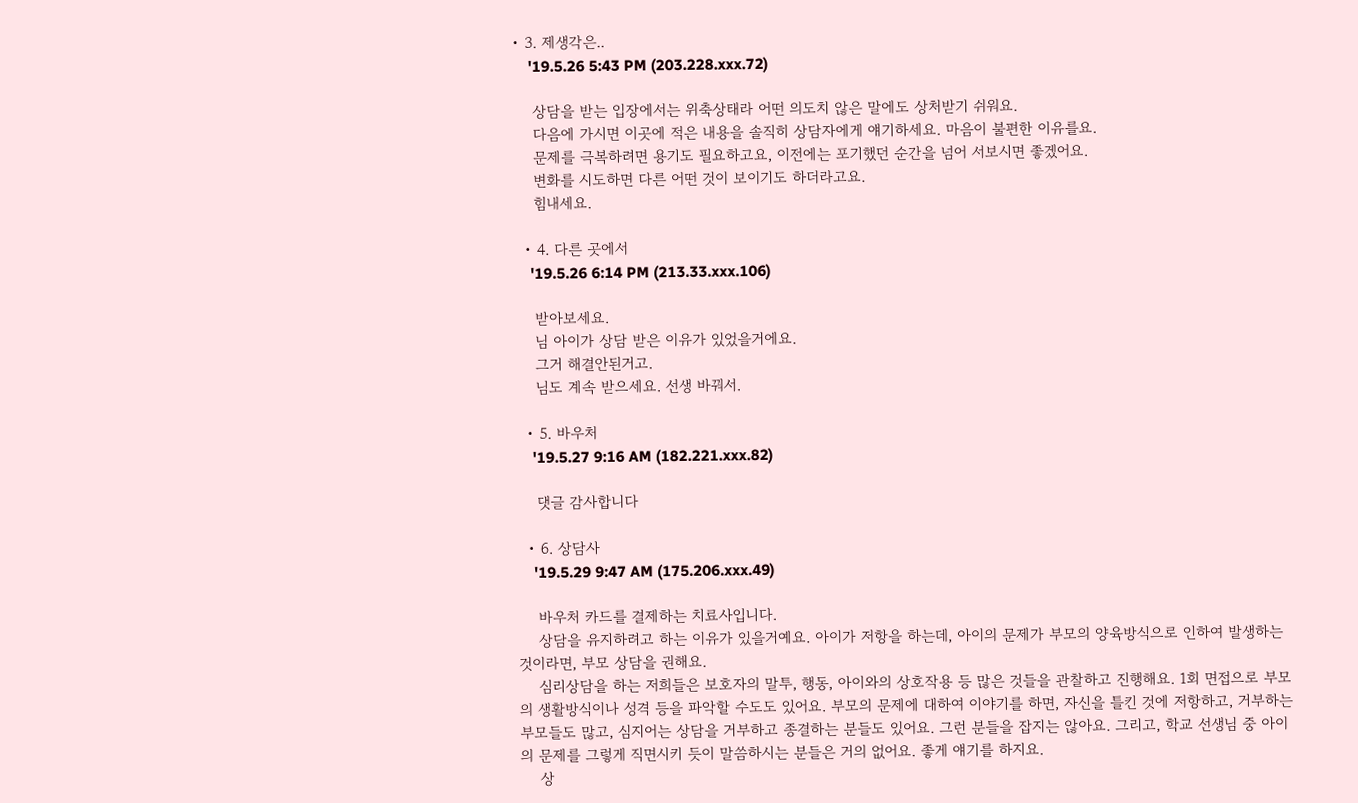• 3. 제생각은..
    '19.5.26 5:43 PM (203.228.xxx.72)

    상담을 받는 입장에서는 위축상태라 어떤 의도치 않은 말에도 상처받기 쉬워요.
    다음에 가시면 이곳에 적은 내용을 솔직히 상담자에게 얘기하세요. 마음이 불편한 이유를요.
    문제를 극복하려면 용기도 필요하고요, 이전에는 포기했던 순간을 넘어 서보시면 좋겠어요.
    변화를 시도하면 다른 어떤 것이 보이기도 하더라고요.
    힘내세요.

  • 4. 다른 곳에서
    '19.5.26 6:14 PM (213.33.xxx.106)

    받아보세요.
    님 아이가 상담 받은 이유가 있었을거에요.
    그거 해결안된거고.
    님도 계속 받으세요. 선생 바꿔서.

  • 5. 바우처
    '19.5.27 9:16 AM (182.221.xxx.82)

    댓글 감사합니다

  • 6. 상담사
    '19.5.29 9:47 AM (175.206.xxx.49)

    바우처 카드를 결제하는 치료사입니다.
    상담을 유지하려고 하는 이유가 있을거예요. 아이가 저항을 하는데, 아이의 문제가 부모의 양육방식으로 인하여 발생하는 것이라면, 부모 상담을 권해요.
    심리상담을 하는 저희들은 보호자의 말투, 행동, 아이와의 상호작용 등 많은 것들을 관찰하고 진행해요. 1회 면접으로 부모의 생활방식이나 성격 등을 파악할 수도도 있어요. 부모의 문제에 대하여 이야기를 하면, 자신을 틀킨 것에 저항하고, 거부하는 부모들도 많고, 심지어는 상담을 거부하고 종결하는 분들도 있어요. 그런 분들을 잡지는 않아요. 그리고, 학교 선생님 중 아이의 문제를 그렇게 직면시키 듯이 말씀하시는 분들은 거의 없어요. 좋게 얘기를 하지요.
    상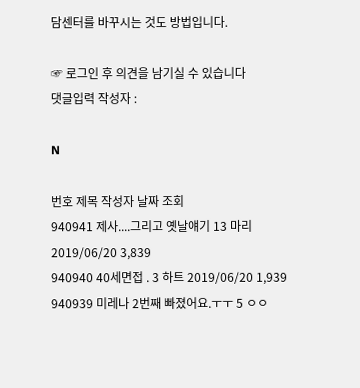담센터를 바꾸시는 것도 방법입니다.

☞ 로그인 후 의견을 남기실 수 있습니다
댓글입력 작성자 :

N

번호 제목 작성자 날짜 조회
940941 제사....그리고 옛날얘기 13 마리 2019/06/20 3,839
940940 40세면접 . 3 하트 2019/06/20 1,939
940939 미레나 2번째 빠졌어요.ㅜㅜ 5 ㅇㅇ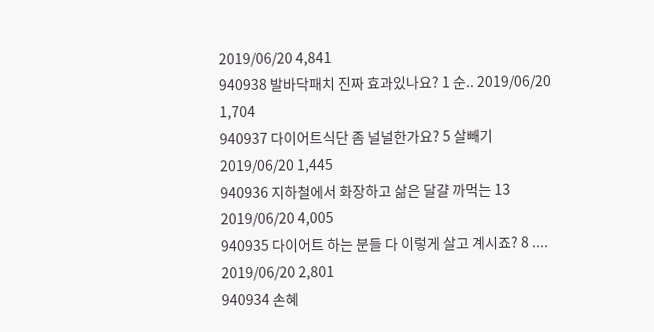2019/06/20 4,841
940938 발바닥패치 진짜 효과있나요? 1 순.. 2019/06/20 1,704
940937 다이어트식단 좀 널널한가요? 5 살빼기 2019/06/20 1,445
940936 지하철에서 화장하고 삶은 달걀 까먹는 13 2019/06/20 4,005
940935 다이어트 하는 분들 다 이렇게 살고 계시죠? 8 .... 2019/06/20 2,801
940934 손혜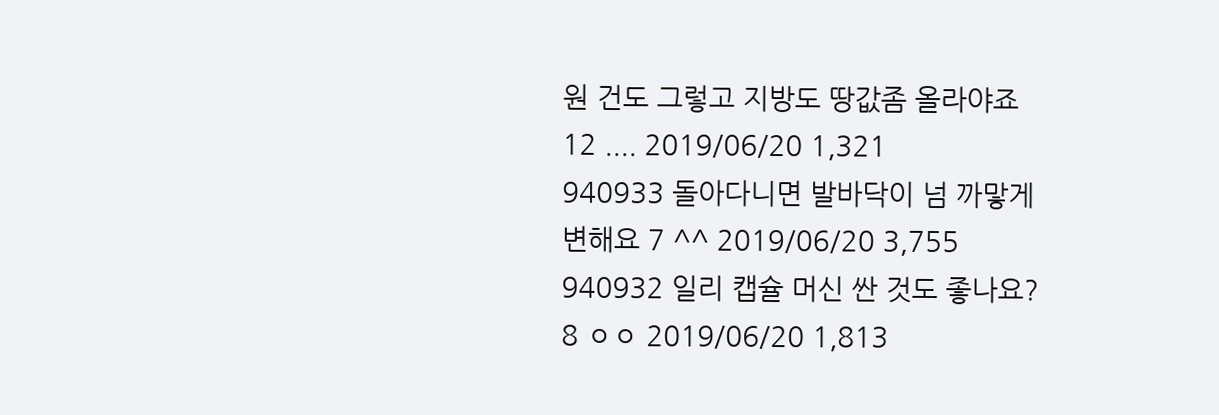원 건도 그렇고 지방도 땅값좀 올라야죠 12 .... 2019/06/20 1,321
940933 돌아다니면 발바닥이 넘 까맣게 변해요 7 ^^ 2019/06/20 3,755
940932 일리 캡슐 머신 싼 것도 좋나요? 8 ㅇㅇ 2019/06/20 1,813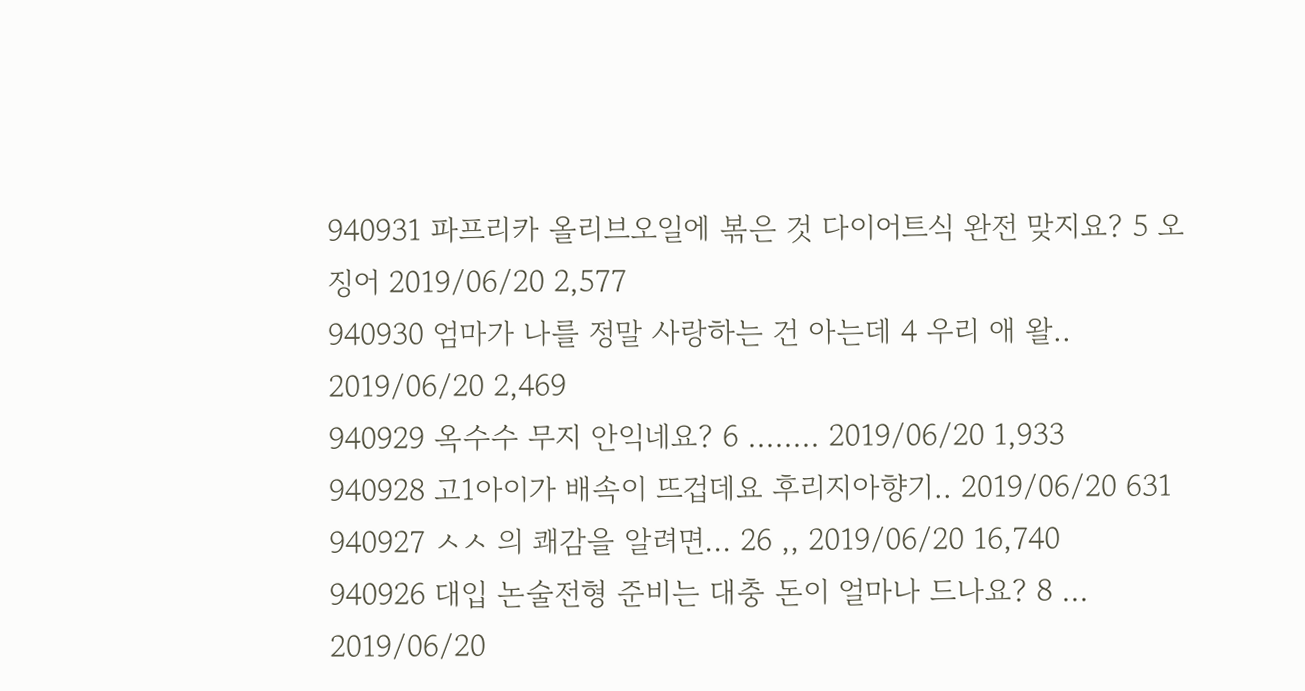940931 파프리카 올리브오일에 볶은 것 다이어트식 완전 맞지요? 5 오징어 2019/06/20 2,577
940930 엄마가 나를 정말 사랑하는 건 아는데 4 우리 애 왈.. 2019/06/20 2,469
940929 옥수수 무지 안익네요? 6 ........ 2019/06/20 1,933
940928 고1아이가 배속이 뜨겁데요 후리지아향기.. 2019/06/20 631
940927 ㅅㅅ 의 쾌감을 알려면... 26 ,, 2019/06/20 16,740
940926 대입 논술전형 준비는 대충 돈이 얼마나 드나요? 8 ... 2019/06/20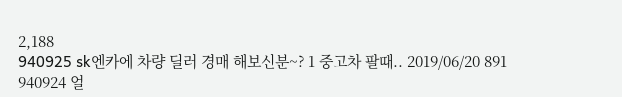2,188
940925 sk엔카에 차량 딜러 경매 해보신분~? 1 중고차 팔때.. 2019/06/20 891
940924 얼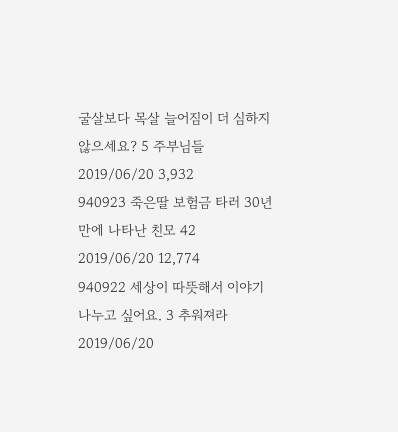굴살보다 목살 늘어짐이 더 심하지 않으세요? 5 주부님들 2019/06/20 3,932
940923 죽은딸 보험금 타러 30년만에 나타난 친모 42 2019/06/20 12,774
940922 세상이 따뜻해서 이야기 나누고 싶어요. 3 추워져라 2019/06/20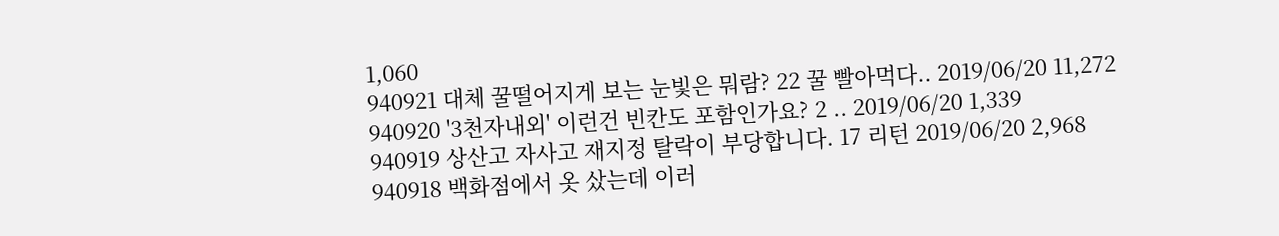1,060
940921 대체 꿀떨어지게 보는 눈빛은 뭐람? 22 꿀 빨아먹다.. 2019/06/20 11,272
940920 '3천자내외' 이런건 빈칸도 포함인가요? 2 .. 2019/06/20 1,339
940919 상산고 자사고 재지정 탈락이 부당합니다. 17 리턴 2019/06/20 2,968
940918 백화점에서 옷 샀는데 이러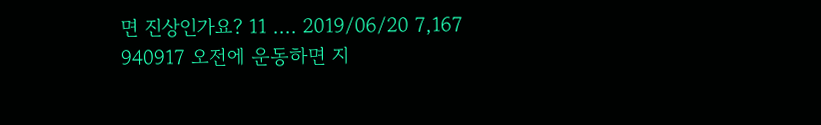면 진상인가요? 11 .... 2019/06/20 7,167
940917 오전에 운동하면 지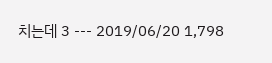치는데 3 --- 2019/06/20 1,798